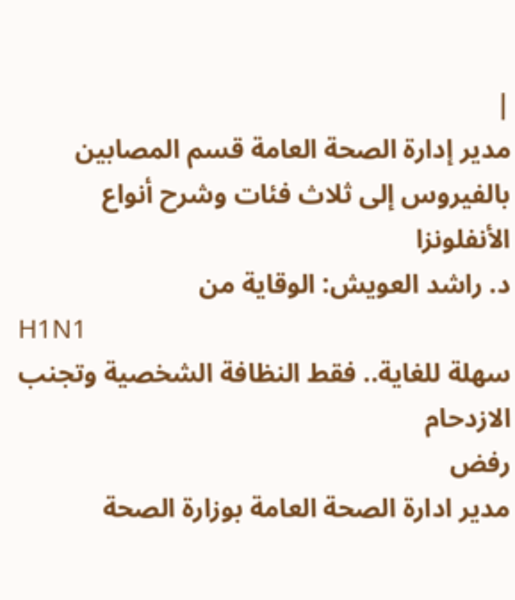|
مدير إدارة الصحة العامة قسم المصابين بالفيروس إلى ثلاث فئات وشرح أنواع
الأنفلونزا
د. راشد العويش: الوقاية من
H1N1
سهلة للغاية.. فقط النظافة الشخصية وتجنب الازدحام
رفض
مدير ادارة الصحة العامة بوزارة الصحة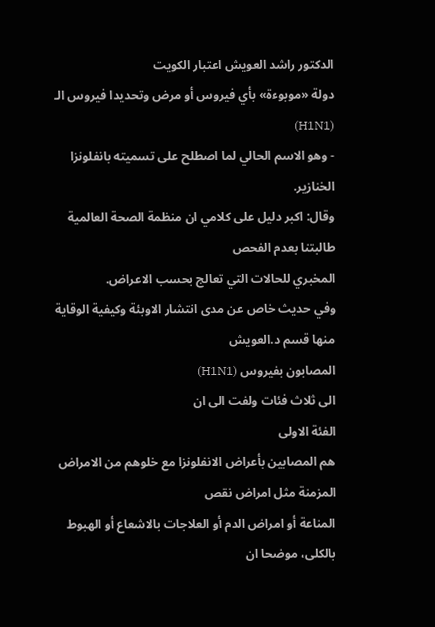الدكتور راشد العويش اعتبار الكويت
دولة «موبوءة» بأي فيروس أو مرض وتحديدا فيروس الـ (H1N1)
- وهو الاسم الحالي لما اصطلح على تسميته بانفلونزا الخنازير.
وقال: اكبر دليل على كلامي ان منظمة الصحة العالمية طالبتنا بعدم الفحص
المخبري للحالات التي تعالج بحسب الاعراض.
وفي حديث خاص عن مدى انتشار الاوبئة وكيفية الوقاية منها قسم د.العويش
المصابون بفيروس (H1N1)
الى ثلاث فئات ولفت الى ان
الفئة الاولى
هم المصابين بأعراض الانفلونزا مع خلوهم من الامراض المزمنة مثل امراض نقص
المناعة أو امراض الدم أو العلاجات بالاشعاع أو الهبوط بالكلى، موضحا ان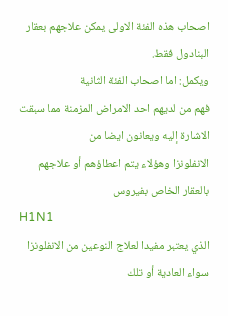اصحاب هذه الفئة الاولى يمكن علاجهم بعقار البنادول فقط.
ويكمل: اما اصحاب الفئة الثانية
فهم من لديهم احد الامراض المزمنة مما سبقت الاشارة إليه ويعانون ايضا من
الانفلونزا وهؤلاء يتم اعطاؤهم أو علاجهم بالعقار الخاص بفيروس
H1N1
الذي يعتبر مفيدا لعلاج النوعين من الانفلونزا سواء العادية أو تلك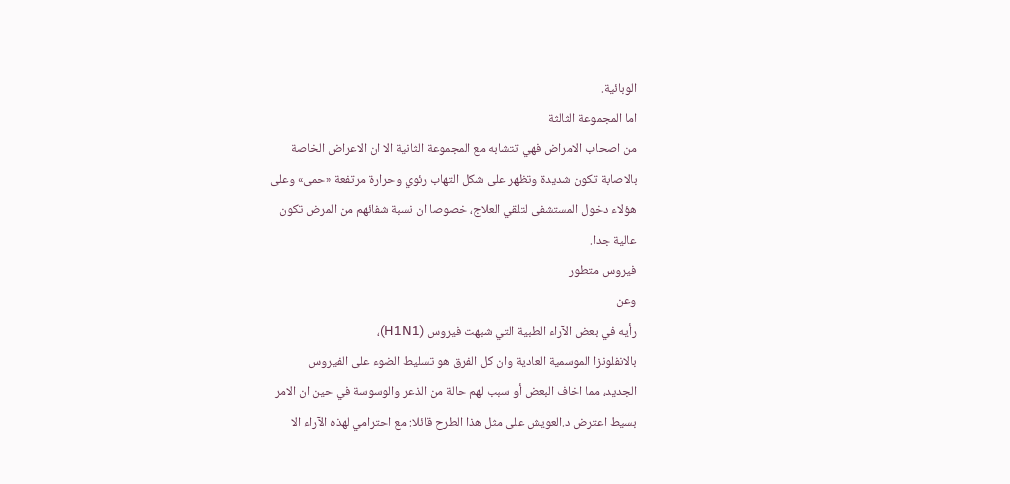الوبائية.
اما المجموعة الثالثة
من اصحاب الامراض فهي تتشابه مع المجموعة الثانية الا ان الاعراض الخاصة
بالاصابة تكون شديدة وتظهر على شكل التهاب رئوي وحرارة مرتفعة «حمى» وعلى
هؤلاء دخول المستشفى لتلقي العلاج، خصوصا ان نسبة شفائهم من المرض تكون
عالية جدا.
فيروس متطور
وعن
رأيه في بعض الآراء الطبية التي شبهت فيروس (H1N1)،
بالانفلونزا الموسمية العادية وان كل الفرق هو تسليط الضوء على الفيروس
الجديد، مما اخاف البعض أو سبب لهم حالة من الذعر والوسوسة في حين ان الامر
بسيط اعترض د.العويش على مثل هذا الطرح قائلا: مع احترامي لهذه الآراء الا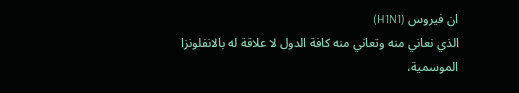ان فيروس (H1N1)
الذي نعاني منه وتعاني منه كافة الدول لا علاقة له بالانفلونزا الموسمية،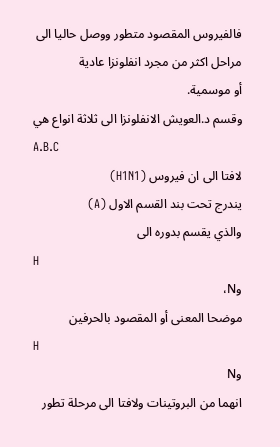فالفيروس المقصود متطور ووصل حاليا الى مراحل اكثر من مجرد انفلونزا عادية
أو موسمية.
وقسم د.العويش الانفلونزا الى ثلاثة انواع هي
A.B.C
لافتا الى ان فيروس (H1N1)
يندرج تحت بند القسم الاول (A)
والذي يقسم بدوره الى
H
وN،
موضحا المعنى أو المقصود بالحرفين
H
وN
انهما من البروتينات ولافتا الى مرحلة تطور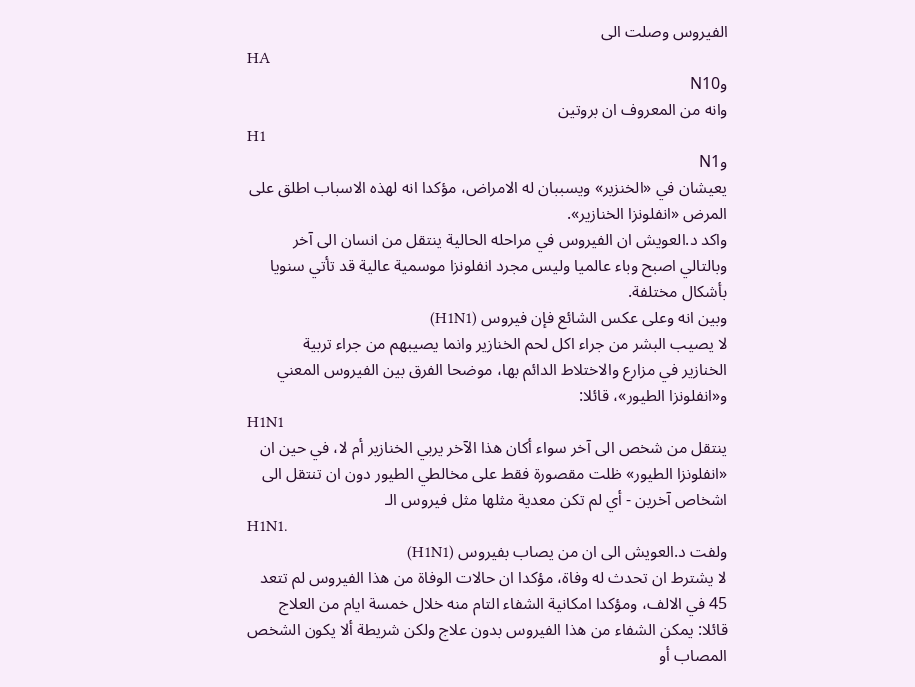الفيروس وصلت الى
HA
وN10
وانه من المعروف ان بروتين
H1
وN1
يعيشان في «الخنزير» ويسببان له الامراض، مؤكدا انه لهذه الاسباب اطلق على
المرض «انفلونزا الخنازير».
واكد د.العويش ان الفيروس في مراحله الحالية ينتقل من انسان الى آخر
وبالتالي اصبح وباء عالميا وليس مجرد انفلونزا موسمية عالية قد تأتي سنويا
بأشكال مختلفة.
وبين انه وعلى عكس الشائع فإن فيروس (H1N1)
لا يصيب البشر من جراء اكل لحم الخنازير وانما يصيبهم من جراء تربية
الخنازير في مزارع والاختلاط الدائم بها، موضحا الفرق بين الفيروس المعني
و«انفلونزا الطيور»، قائلا:
H1N1
ينتقل من شخص الى آخر سواء أكان هذا الآخر يربي الخنازير أم لا، في حين ان
«انفلونزا الطيور» ظلت مقصورة فقط على مخالطي الطيور دون ان تنتقل الى
اشخاص آخرين - أي لم تكن معدية مثلها مثل فيروس الـ
H1N1.
ولفت د.العويش الى ان من يصاب بفيروس (H1N1)
لا يشترط ان تحدث له وفاة، مؤكدا ان حالات الوفاة من هذا الفيروس لم تتعد
45 في الالف، ومؤكدا امكانية الشفاء التام منه خلال خمسة ايام من العلاج
قائلا: يمكن الشفاء من هذا الفيروس بدون علاج ولكن شريطة ألا يكون الشخص
المصاب أو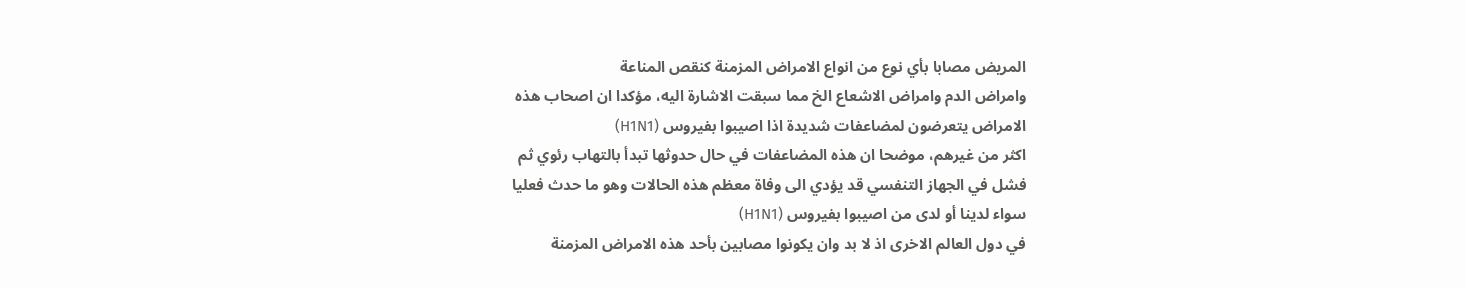المريض مصابا بأي نوع من انواع الامراض المزمنة كنقص المناعة
وامراض الدم وامراض الاشعاع الخ مما سبقت الاشارة اليه، مؤكدا ان اصحاب هذه
الامراض يتعرضون لمضاعفات شديدة اذا اصيبوا بفيروس (H1N1)
اكثر من غيرهم، موضحا ان هذه المضاعفات في حال حدوثها تبدأ بالتهاب رئوي ثم
فشل في الجهاز التنفسي قد يؤدي الى وفاة معظم هذه الحالات وهو ما حدث فعليا
سواء لدينا أو لدى من اصيبوا بفيروس (H1N1)
في دول العالم الاخرى اذ لا بد وان يكونوا مصابين بأحد هذه الامراض المزمنة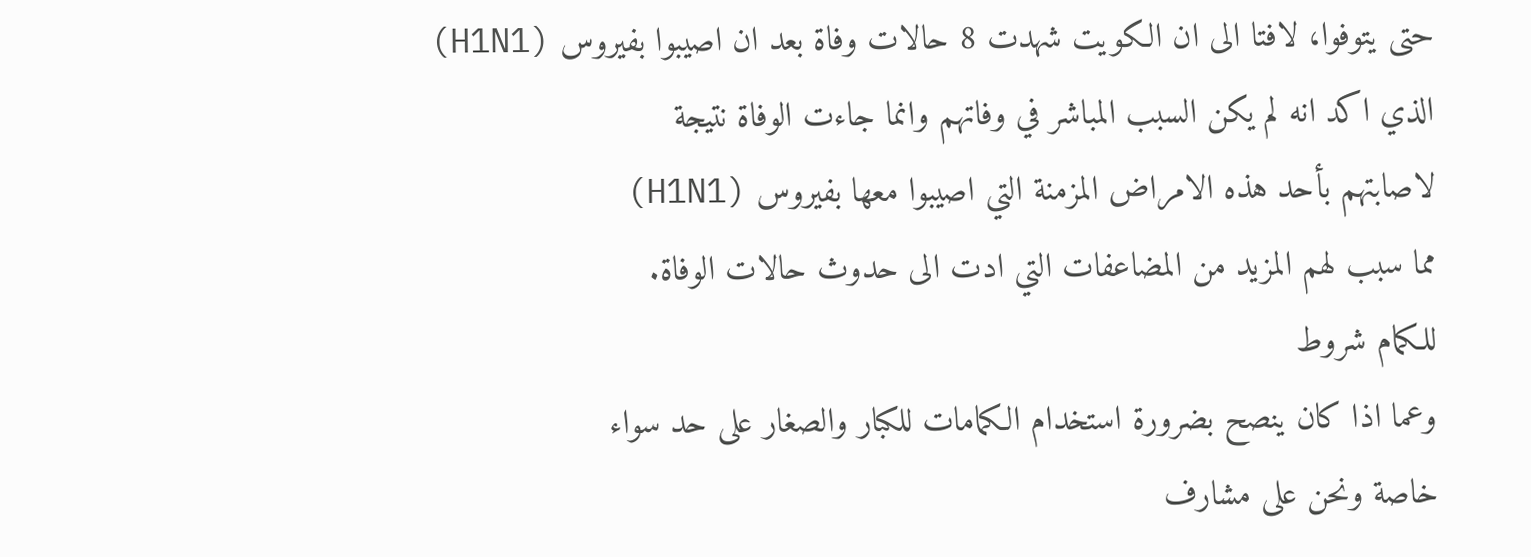حتى يتوفوا، لافتا الى ان الكويت شهدت 8 حالات وفاة بعد ان اصيبوا بفيروس (H1N1)
الذي اكد انه لم يكن السبب المباشر في وفاتهم وانما جاءت الوفاة نتيجة
لاصابتهم بأحد هذه الامراض المزمنة التي اصيبوا معها بفيروس (H1N1)
مما سبب لهم المزيد من المضاعفات التي ادت الى حدوث حالات الوفاة.
للكمام شروط
وعما اذا كان ينصح بضرورة استخدام الكمامات للكبار والصغار على حد سواء
خاصة ونحن على مشارف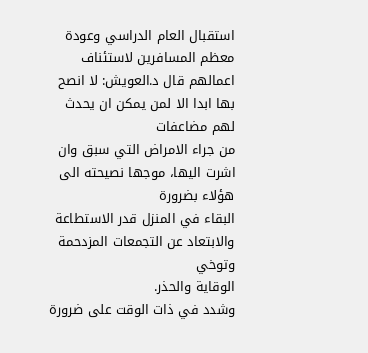استقبال العام الدراسي وعودة معظم المسافرين لاستئناف
اعمالهم قال د.العويش: لا انصح بها ابدا الا لمن يمكن ان يحدث لهم مضاعفات
من جراء الامراض التي سبق وان اشرت اليها، موجها نصيحته الى هؤلاء بضرورة
البقاء في المنزل قدر الاستطاعة والابتعاد عن التجمعات المزدحمة وتوخي
الوقاية والحذر.
وشدد في ذات الوقت على ضرورة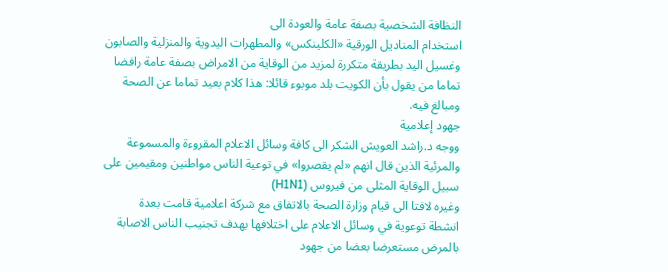النظافة الشخصية بصفة عامة والعودة الى
استخدام المناديل الورقية «الكلينكس» والمطهرات اليدوية والمنزلية والصابون
وغسيل اليد بطريقة متكررة لمزيد من الوقاية من الامراض بصفة عامة رافضا
تماما من يقول بأن الكويت بلد موبوء قائلا: هذا كلام بعيد تماما عن الصحة
ومبالغ فيه.
جهود إعلامية
ووجه د.راشد العويش الشكر الى كافة وسائل الاعلام المقروءة والمسموعة
والمرئية الذين قال انهم «لم يقصروا» في توعية الناس مواطنين ومقيمين على
سبيل الوقاية المثلى من فيروس (H1N1)
وغيره لافتا الى قيام وزارة الصحة بالاتفاق مع شركة اعلامية قامت بعدة
انشطة توعوية في وسائل الاعلام على اختلافها بهدف تجنيب الناس الاصابة
بالمرض مستعرضا بعضا من جهود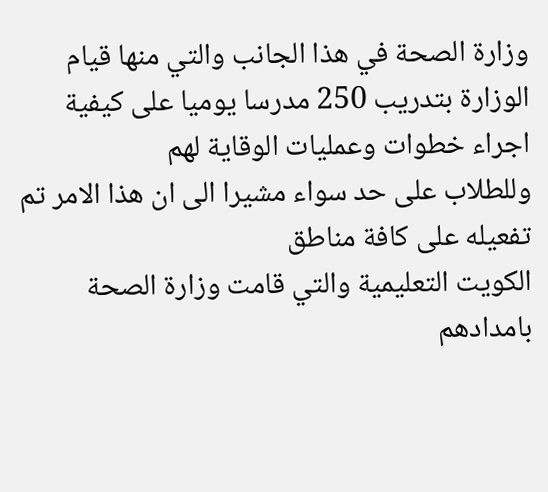وزارة الصحة في هذا الجانب والتي منها قيام
الوزارة بتدريب 250 مدرسا يوميا على كيفية اجراء خطوات وعمليات الوقاية لهم
وللطلاب على حد سواء مشيرا الى ان هذا الامر تم تفعيله على كافة مناطق
الكويت التعليمية والتي قامت وزارة الصحة بامدادهم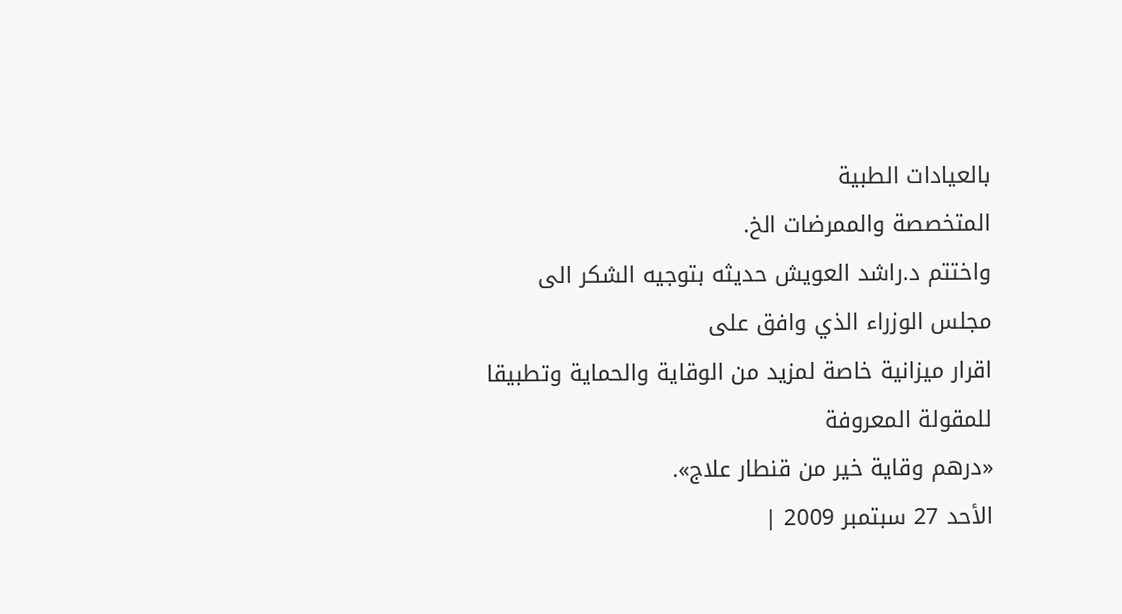بالعيادات الطبية
المتخصصة والممرضات الخ.
واختتم د.راشد العويش حديثه بتوجيه الشكر الى مجلس الوزراء الذي وافق على
اقرار ميزانية خاصة لمزيد من الوقاية والحماية وتطبيقا للمقولة المعروفة
«درهم وقاية خير من قنطار علاج».
الأحد 27 سبتمبر 2009 |